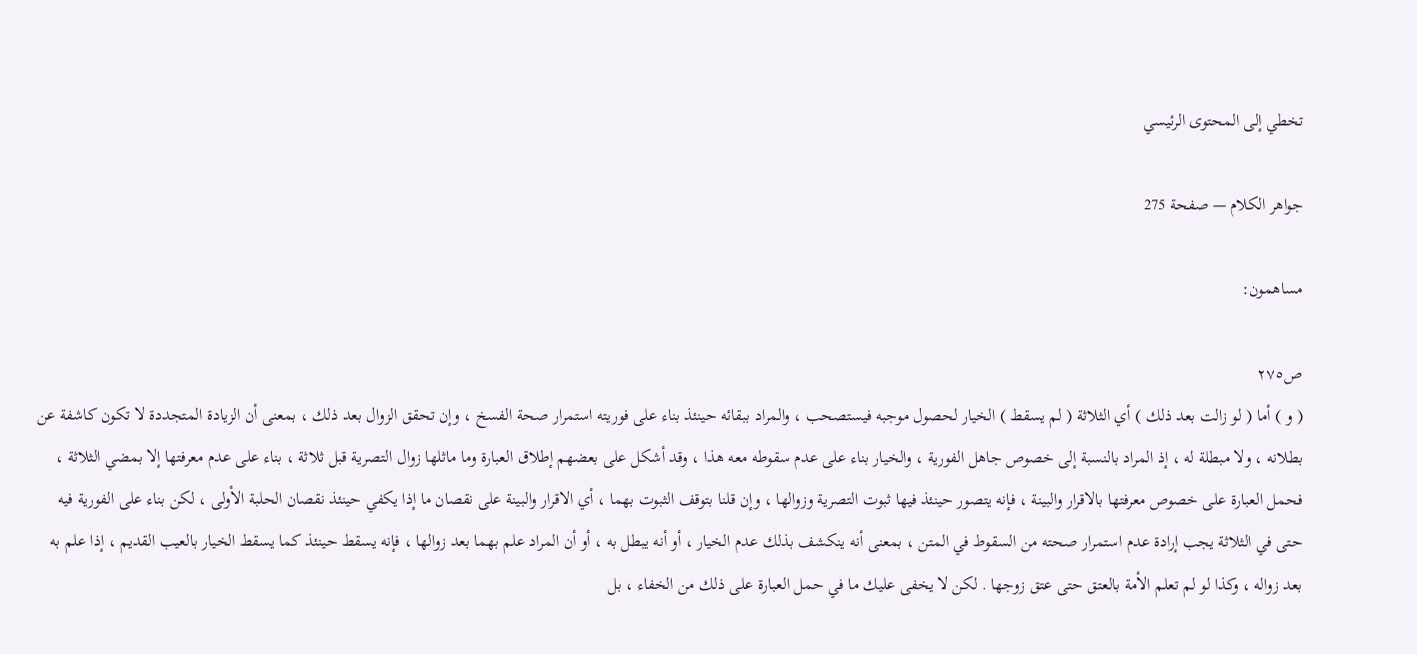تخطي إلى المحتوى الرئيسي

جواهر الكلام — صفحة 275

مساهمون:

ص٢٧٥
( و ) أما ( لو زالت بعد ذلك ) أي الثلاثة ( لم يسقط ) الخيار لحصول موجبه فيستصحب ، والمراد ببقائه حينئذ بناء على فوريته استمرار صحة الفسخ ، وإن تحقق الزوال بعد ذلك ، بمعنى أن الزيادة المتجددة لا تكون كاشفة عن بطلانه ، ولا مبطلة له ، إذ المراد بالنسبة إلى خصوص جاهل الفورية ، والخيار بناء على عدم سقوطه معه هذا ، وقد أشكل على بعضهم إطلاق العبارة وما ماثلها زوال التصرية قبل ثلاثة ، بناء على عدم معرفتها إلا بمضي الثلاثة ، فحمل العبارة على خصوص معرفتها بالاقرار والبينة ، فإنه يتصور حينئذ فيها ثبوت التصرية وزوالها ، وإن قلنا بتوقف الثبوت بهما ، أي الاقرار والبينة على نقصان ما إذا يكفي حينئذ نقصان الحلبة الأولى ، لكن بناء على الفورية فيه حتى في الثلاثة يجب إرادة عدم استمرار صحته من السقوط في المتن ، بمعنى أنه ينكشف بذلك عدم الخيار ، أو أنه يبطل به ، أو أن المراد علم بهما بعد زوالها ، فإنه يسقط حينئذ كما يسقط الخيار بالعيب القديم ، إذا علم به بعد زواله ، وكذا لو لم تعلم الأمة بالعتق حتى عتق زوجها . لكن لا يخفى عليك ما في حمل العبارة على ذلك من الخفاء ، بل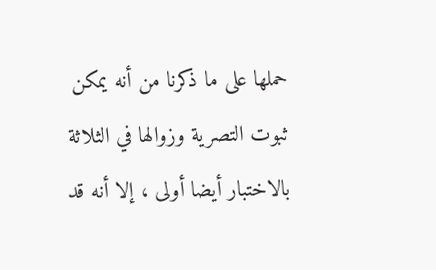حملها على ما ذكرنا من أنه يمكن ثبوت التصرية وزوالها في الثلاثة بالاختبار أيضا أولى ، إلا أنه قد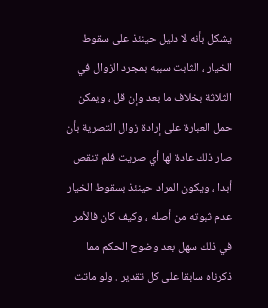يشكل بأنه لا دليل حينئذ على سقوط الخيار ، الثابت سببه بمجرد الزوال في الثلاثة بخلاف ما بعد وإن قل ، ويمكن حمل العبارة على إرادة زوال التصرية بأن صار ذلك عادة لها أي صريت فلم تنقص أبدا ، ويكون المراد حينئذ بسقوط الخيار عدم ثبوته من أصله ، وكيف كان فالأمر في ذلك سهل بعد وضوح الحكم مما ذكرناه سابقا على كل تقدير . ولو ماتت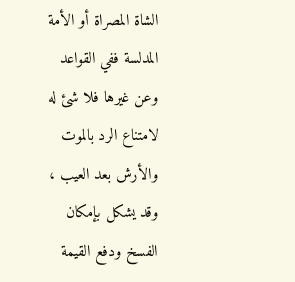الشاة المصراة أو الأمة المدلسة ففي القواعد وعن غيرها فلا شئ له لامتناع الرد بالموت والأرش بعد العيب ، وقد يشكل بإمكان الفسخ ودفع القيمة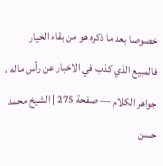خصوصا بعد ما ذكره هو من بقاء الخيار فالمبيع الذي كذب في الاخبار عن رأس ماله ،
جواهر الكلام — صفحة 275 | الشيخ محمد حسن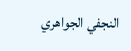النجفي الجواهري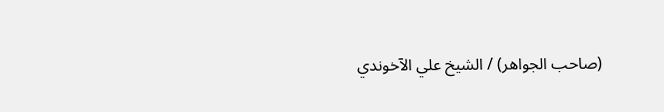(صاحب الجواهر) / الشيخ علي الآخوندي